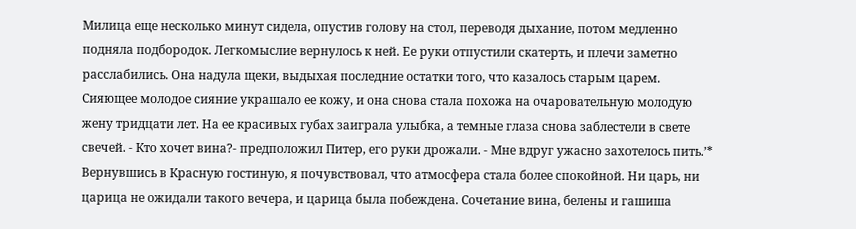Милица еще несколько минут сидела, опустив голову на стол, переводя дыхание, потом медленно подняла подбородок. Легкомыслие вернулось к ней. Ее руки отпустили скатерть, и плечи заметно расслабились. Она надула щеки, выдыхая последние остатки того, что казалось старым царем. Сияющее молодое сияние украшало ее кожу, и она снова стала похожа на очаровательную молодую жену тридцати лет. На ее красивых губах заиграла улыбка, а темные глаза снова заблестели в свете свечей. - Кто хочет вина?- предположил Питер, его руки дрожали. - Мне вдруг ужасно захотелось пить.’* Вернувшись в Красную гостиную, я почувствовал, что атмосфера стала более спокойной. Ни царь, ни царица не ожидали такого вечера, и царица была побеждена. Сочетание вина, белены и гашиша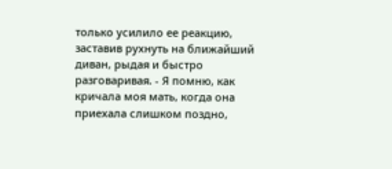только усилило ее реакцию, заставив рухнуть на ближайший диван, рыдая и быстро разговаривая. - Я помню, как кричала моя мать, когда она приехала слишком поздно,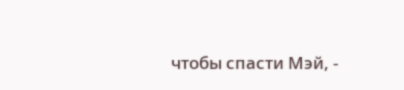чтобы спасти Мэй, -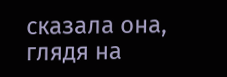сказала она, глядя на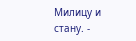Милицу и стану. -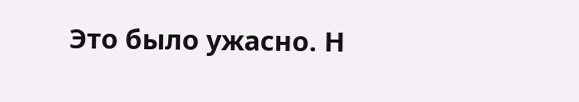Это было ужасно. Н